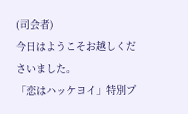(司会者)
今日はようこそお越しくださいました。
「恋はハッケヨイ」特別プ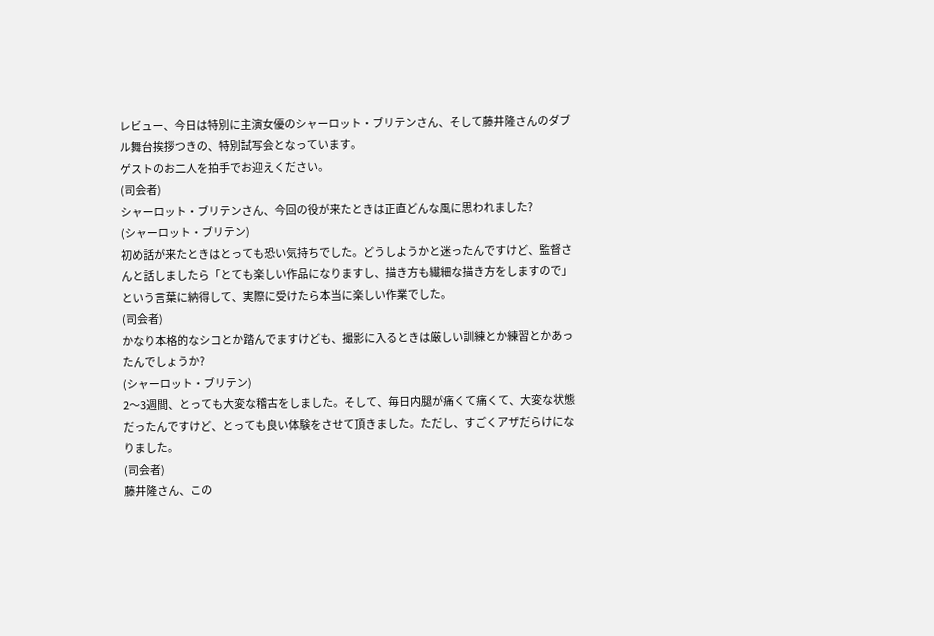レビュー、今日は特別に主演女優のシャーロット・ブリテンさん、そして藤井隆さんのダブル舞台挨拶つきの、特別試写会となっています。
ゲストのお二人を拍手でお迎えください。
(司会者)
シャーロット・ブリテンさん、今回の役が来たときは正直どんな風に思われました?
(シャーロット・ブリテン)
初め話が来たときはとっても恐い気持ちでした。どうしようかと迷ったんですけど、監督さんと話しましたら「とても楽しい作品になりますし、描き方も繊細な描き方をしますので」という言葉に納得して、実際に受けたら本当に楽しい作業でした。
(司会者)
かなり本格的なシコとか踏んでますけども、撮影に入るときは厳しい訓練とか練習とかあったんでしょうか?
(シャーロット・ブリテン)
2〜3週間、とっても大変な稽古をしました。そして、毎日内腿が痛くて痛くて、大変な状態だったんですけど、とっても良い体験をさせて頂きました。ただし、すごくアザだらけになりました。
(司会者)
藤井隆さん、この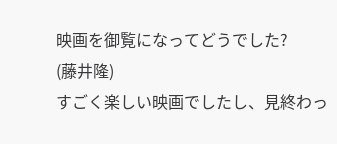映画を御覧になってどうでした?
(藤井隆)
すごく楽しい映画でしたし、見終わっ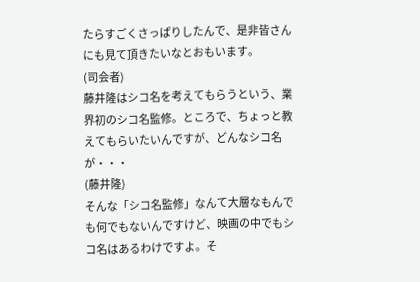たらすごくさっぱりしたんで、是非皆さんにも見て頂きたいなとおもいます。
(司会者)
藤井隆はシコ名を考えてもらうという、業界初のシコ名監修。ところで、ちょっと教えてもらいたいんですが、どんなシコ名が・・・
(藤井隆)
そんな「シコ名監修」なんて大層なもんでも何でもないんですけど、映画の中でもシコ名はあるわけですよ。そ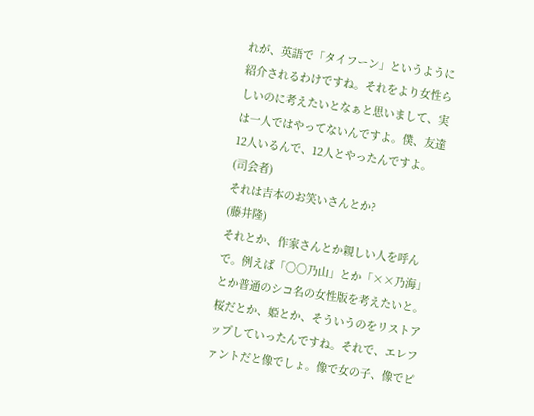れが、英語で「タイフーン」というように紹介されるわけですね。それをより女性らしいのに考えたいとなぁと思いまして、実は一人ではやってないんですよ。僕、友達12人いるんで、12人とやったんですよ。
(司会者)
それは吉本のお笑いさんとか?
(藤井隆)
それとか、作家さんとか親しい人を呼んで。例えば「○○乃山」とか「××乃海」とか普通のシコ名の女性版を考えたいと。桜だとか、姫とか、そういうのをリストアップしていったんですね。それで、エレファントだと像でしょ。像で女の子、像でピ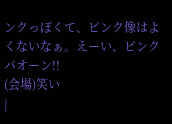ンクっぽくて、ピンク像はよくないなぁ。えーい、ピンクパオーン!!
(会場)笑い
|